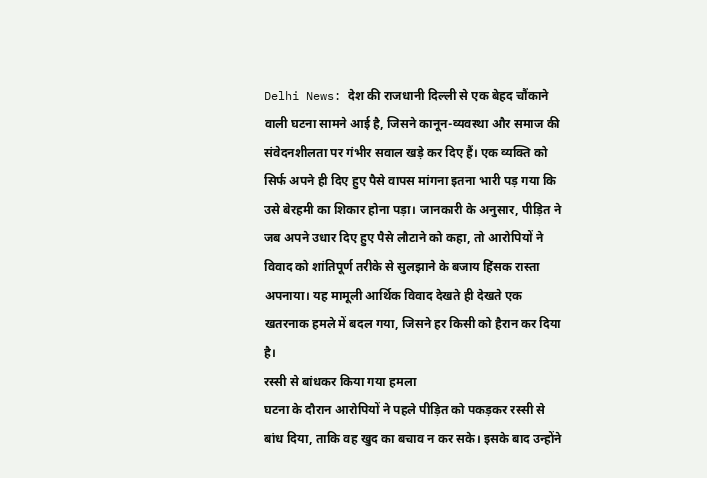Delhi News: देश की राजधानी दिल्ली से एक बेहद चौंकाने वाली घटना सामने आई है, जिसने कानून-व्यवस्था और समाज की संवेदनशीलता पर गंभीर सवाल खड़े कर दिए हैं। एक व्यक्ति को सिर्फ अपने ही दिए हुए पैसे वापस मांगना इतना भारी पड़ गया कि उसे बेरहमी का शिकार होना पड़ा। जानकारी के अनुसार, पीड़ित ने जब अपने उधार दिए हुए पैसे लौटाने को कहा, तो आरोपियों ने विवाद को शांतिपूर्ण तरीके से सुलझाने के बजाय हिंसक रास्ता अपनाया। यह मामूली आर्थिक विवाद देखते ही देखते एक खतरनाक हमले में बदल गया, जिसने हर किसी को हैरान कर दिया है।
रस्सी से बांधकर किया गया हमला
घटना के दौरान आरोपियों ने पहले पीड़ित को पकड़कर रस्सी से बांध दिया, ताकि वह खुद का बचाव न कर सके। इसके बाद उन्होंने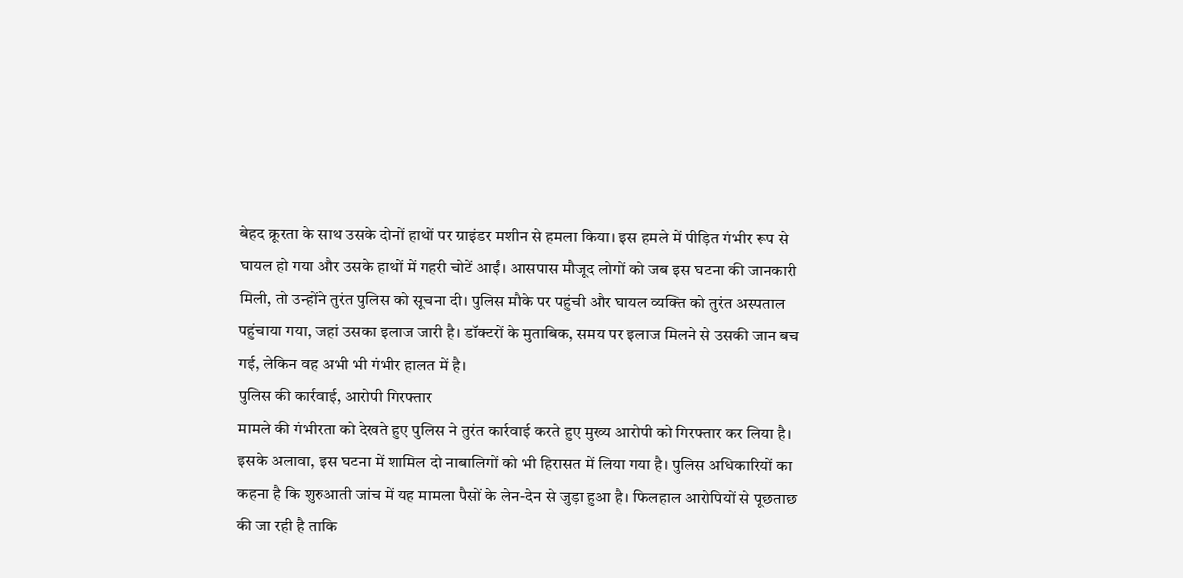बेहद क्रूरता के साथ उसके दोनों हाथों पर ग्राइंडर मशीन से हमला किया। इस हमले में पीड़ित गंभीर रूप से घायल हो गया और उसके हाथों में गहरी चोटें आईं। आसपास मौजूद लोगों को जब इस घटना की जानकारी मिली, तो उन्होंने तुरंत पुलिस को सूचना दी। पुलिस मौके पर पहुंची और घायल व्यक्ति को तुरंत अस्पताल पहुंचाया गया, जहां उसका इलाज जारी है। डॉक्टरों के मुताबिक, समय पर इलाज मिलने से उसकी जान बच गई, लेकिन वह अभी भी गंभीर हालत में है।
पुलिस की कार्रवाई, आरोपी गिरफ्तार
मामले की गंभीरता को देखते हुए पुलिस ने तुरंत कार्रवाई करते हुए मुख्य आरोपी को गिरफ्तार कर लिया है। इसके अलावा, इस घटना में शामिल दो नाबालिगों को भी हिरासत में लिया गया है। पुलिस अधिकारियों का कहना है कि शुरुआती जांच में यह मामला पैसों के लेन-देन से जुड़ा हुआ है। फिलहाल आरोपियों से पूछताछ की जा रही है ताकि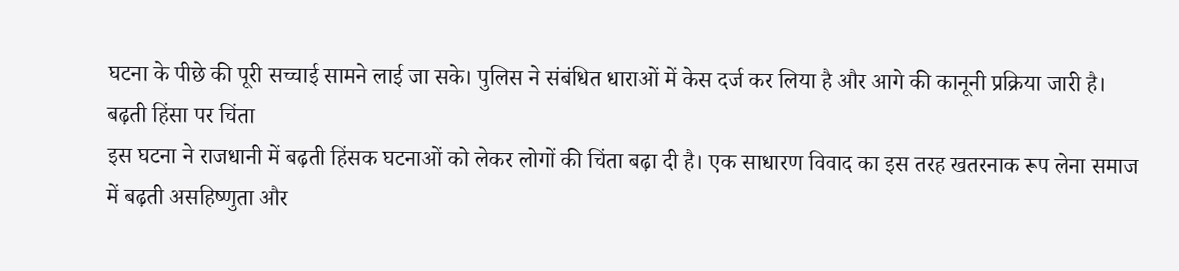घटना के पीछे की पूरी सच्चाई सामने लाई जा सके। पुलिस ने संबंधित धाराओं में केस दर्ज कर लिया है और आगे की कानूनी प्रक्रिया जारी है।
बढ़ती हिंसा पर चिंता
इस घटना ने राजधानी में बढ़ती हिंसक घटनाओं को लेकर लोगों की चिंता बढ़ा दी है। एक साधारण विवाद का इस तरह खतरनाक रूप लेना समाज में बढ़ती असहिष्णुता और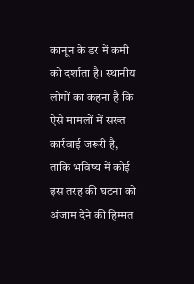कानून के डर में कमी को दर्शाता है। स्थानीय लोगों का कहना है कि ऐसे मामलों में सख्त कार्रवाई जरूरी है, ताकि भविष्य में कोई इस तरह की घटना को अंजाम देने की हिम्मत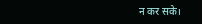न कर सके।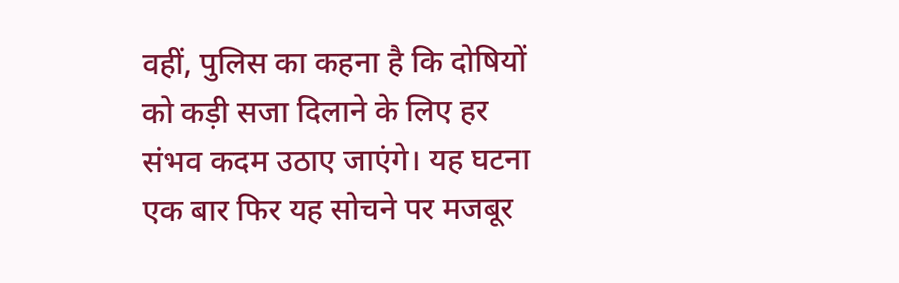वहीं, पुलिस का कहना है कि दोषियों को कड़ी सजा दिलाने के लिए हर संभव कदम उठाए जाएंगे। यह घटना एक बार फिर यह सोचने पर मजबूर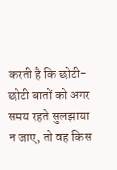करती है कि छोटी-छोटी बातों को अगर समय रहते सुलझाया न जाए, तो वह किस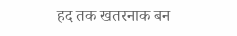हद तक खतरनाक बन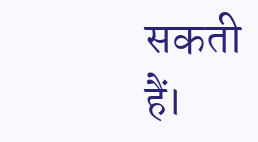सकती हैं।